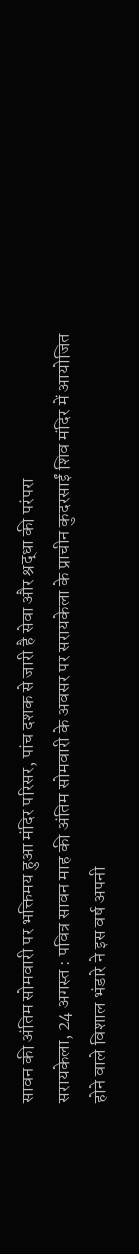सावन की अंतिम सोमवारी पर भक्तिमय हुआ मंदिर परिसर, पांच दशक से जारी है सेवा और श्रद्धा की परंपरा
सरायकेला, 24 अगस्त : पवित्र सावन माह की अंतिम सोमवारी के अवसर पर सरायकेला के प्राचीन कुदरसाईं शिव मंदिर में आयोजित होने वाले विशाल भंडारे ने इस वर्ष अपनी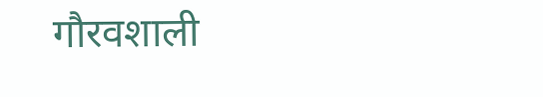गौरवशाली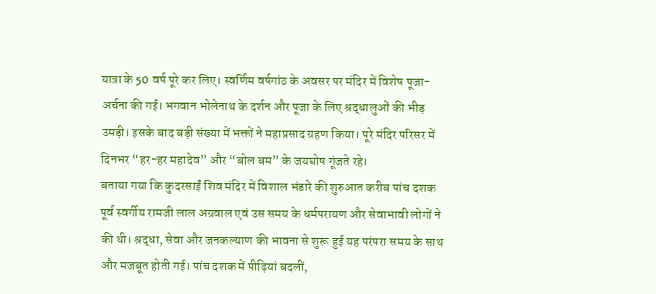यात्रा के 50 वर्ष पूरे कर लिए। स्वर्णिम वर्षगांठ के अवसर पर मंदिर में विशेष पूजा-अर्चना की गई। भगवान भोलेनाथ के दर्शन और पूजा के लिए श्रद्धालुओं की भीड़ उमड़ी। इसके बाद बड़ी संख्या में भक्तों ने महाप्रसाद ग्रहण किया। पूरे मंदिर परिसर में दिनभर “हर-हर महादेव” और “बोल बम” के जयघोष गूंजते रहे।
बताया गया कि कुदरसाईं शिव मंदिर में विशाल भंडारे की शुरुआत करीब पांच दशक पूर्व स्वर्गीय रामजी लाल अग्रवाल एवं उस समय के धर्मपरायण और सेवाभावी लोगों ने की थी। श्रद्धा, सेवा और जनकल्याण की भावना से शुरू हुई यह परंपरा समय के साथ और मजबूत होती गई। पांच दशक में पीढ़ियां बदलीं,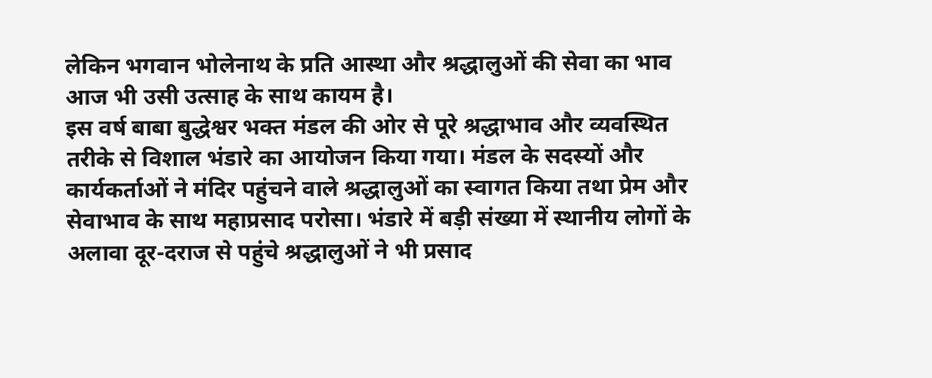लेकिन भगवान भोलेनाथ के प्रति आस्था और श्रद्धालुओं की सेवा का भाव आज भी उसी उत्साह के साथ कायम है।
इस वर्ष बाबा बुद्धेश्वर भक्त मंडल की ओर से पूरे श्रद्धाभाव और व्यवस्थित तरीके से विशाल भंडारे का आयोजन किया गया। मंडल के सदस्यों और कार्यकर्ताओं ने मंदिर पहुंचने वाले श्रद्धालुओं का स्वागत किया तथा प्रेम और सेवाभाव के साथ महाप्रसाद परोसा। भंडारे में बड़ी संख्या में स्थानीय लोगों के अलावा दूर-दराज से पहुंचे श्रद्धालुओं ने भी प्रसाद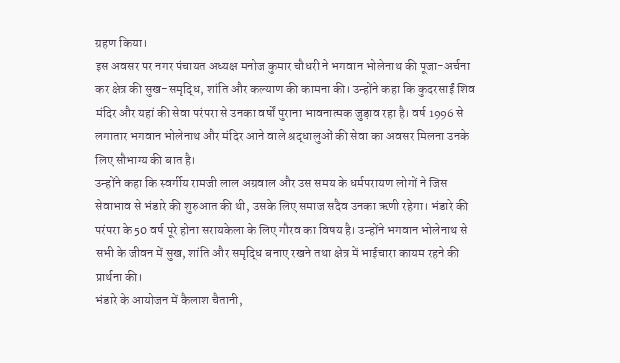ग्रहण किया।
इस अवसर पर नगर पंचायत अध्यक्ष मनोज कुमार चौधरी ने भगवान भोलेनाथ की पूजा-अर्चना कर क्षेत्र की सुख-समृद्धि, शांति और कल्याण की कामना की। उन्होंने कहा कि कुदरसाईं शिव मंदिर और यहां की सेवा परंपरा से उनका वर्षों पुराना भावनात्मक जुड़ाव रहा है। वर्ष 1996 से लगातार भगवान भोलेनाथ और मंदिर आने वाले श्रद्धालुओं की सेवा का अवसर मिलना उनके लिए सौभाग्य की बात है।
उन्होंने कहा कि स्वर्गीय रामजी लाल अग्रवाल और उस समय के धर्मपरायण लोगों ने जिस सेवाभाव से भंडारे की शुरुआत की थी, उसके लिए समाज सदैव उनका ऋणी रहेगा। भंडारे की परंपरा के 50 वर्ष पूरे होना सरायकेला के लिए गौरव का विषय है। उन्होंने भगवान भोलेनाथ से सभी के जीवन में सुख, शांति और समृद्धि बनाए रखने तथा क्षेत्र में भाईचारा कायम रहने की प्रार्थना की।
भंडारे के आयोजन में कैलाश चैतानी,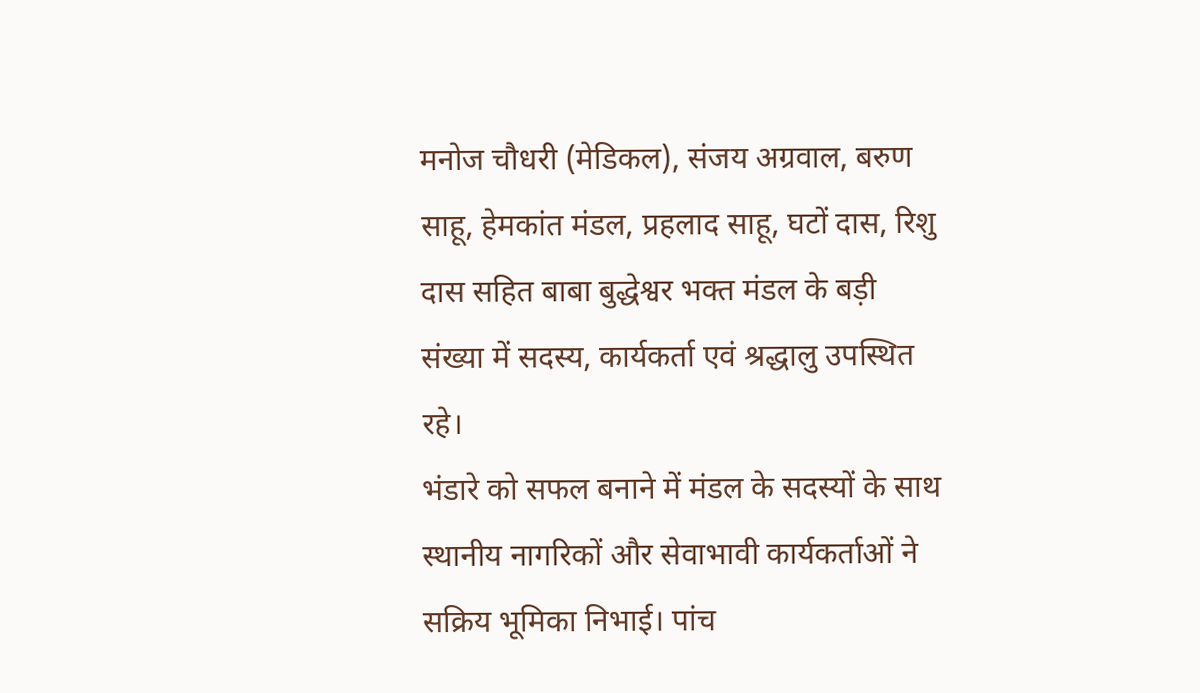मनोज चौधरी (मेडिकल), संजय अग्रवाल, बरुण साहू, हेमकांत मंडल, प्रहलाद साहू, घटों दास, रिशु दास सहित बाबा बुद्धेश्वर भक्त मंडल के बड़ी संख्या में सदस्य, कार्यकर्ता एवं श्रद्धालु उपस्थित रहे।
भंडारे को सफल बनाने में मंडल के सदस्यों के साथ स्थानीय नागरिकों और सेवाभावी कार्यकर्ताओं ने सक्रिय भूमिका निभाई। पांच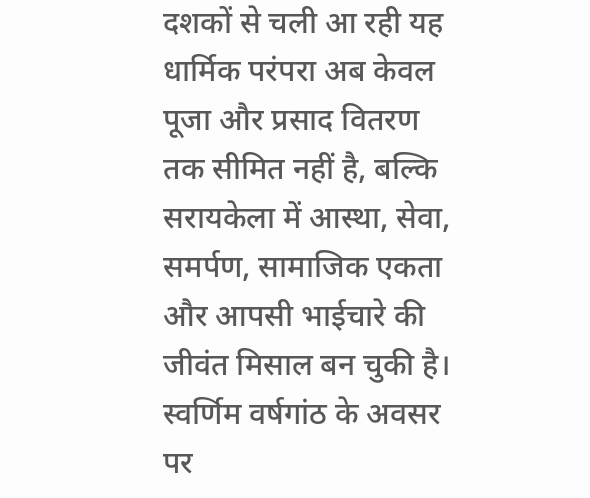दशकों से चली आ रही यह धार्मिक परंपरा अब केवल पूजा और प्रसाद वितरण तक सीमित नहीं है, बल्कि सरायकेला में आस्था, सेवा, समर्पण, सामाजिक एकता और आपसी भाईचारे की जीवंत मिसाल बन चुकी है। स्वर्णिम वर्षगांठ के अवसर पर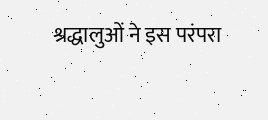श्रद्धालुओं ने इस परंपरा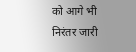को आगे भी निरंतर जारी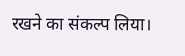रखने का संकल्प लिया।